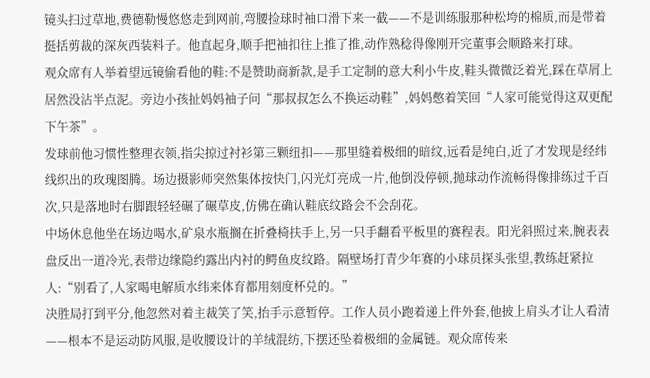镜头扫过草地,费德勒慢悠悠走到网前,弯腰捡球时袖口滑下来一截——不是训练服那种松垮的棉质,而是带着挺括剪裁的深灰西装料子。他直起身,顺手把袖扣往上推了推,动作熟稔得像刚开完董事会顺路来打球。
观众席有人举着望远镜偷看他的鞋:不是赞助商新款,是手工定制的意大利小牛皮,鞋头微微泛着光,踩在草屑上居然没沾半点泥。旁边小孩扯妈妈袖子问“那叔叔怎么不换运动鞋”,妈妈憋着笑回“人家可能觉得这双更配下午茶”。
发球前他习惯性整理衣领,指尖掠过衬衫第三颗纽扣——那里缝着极细的暗纹,远看是纯白,近了才发现是经纬线织出的玫瑰图腾。场边摄影师突然集体按快门,闪光灯亮成一片,他倒没停顿,抛球动作流畅得像排练过千百次,只是落地时右脚跟轻轻碾了碾草皮,仿佛在确认鞋底纹路会不会刮花。
中场休息他坐在场边喝水,矿泉水瓶搁在折叠椅扶手上,另一只手翻看平板里的赛程表。阳光斜照过来,腕表表盘反出一道冷光,表带边缘隐约露出内衬的鳄鱼皮纹路。隔壁场打青少年赛的小球员探头张望,教练赶紧拉人:“别看了,人家喝电解质水纬来体育都用刻度杯兑的。”
决胜局打到平分,他忽然对着主裁笑了笑,抬手示意暂停。工作人员小跑着递上件外套,他披上肩头才让人看清——根本不是运动防风服,是收腰设计的羊绒混纺,下摆还坠着极细的金属链。观众席传来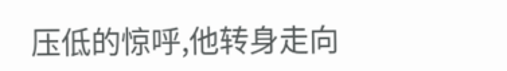压低的惊呼,他转身走向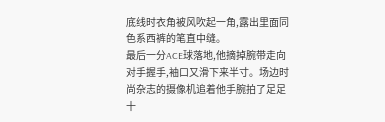底线时衣角被风吹起一角,露出里面同色系西裤的笔直中缝。
最后一分ACE球落地,他摘掉腕带走向对手握手,袖口又滑下来半寸。场边时尚杂志的摄像机追着他手腕拍了足足十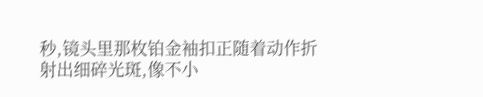秒,镜头里那枚铂金袖扣正随着动作折射出细碎光斑,像不小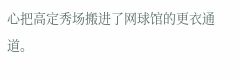心把高定秀场搬进了网球馆的更衣通道。